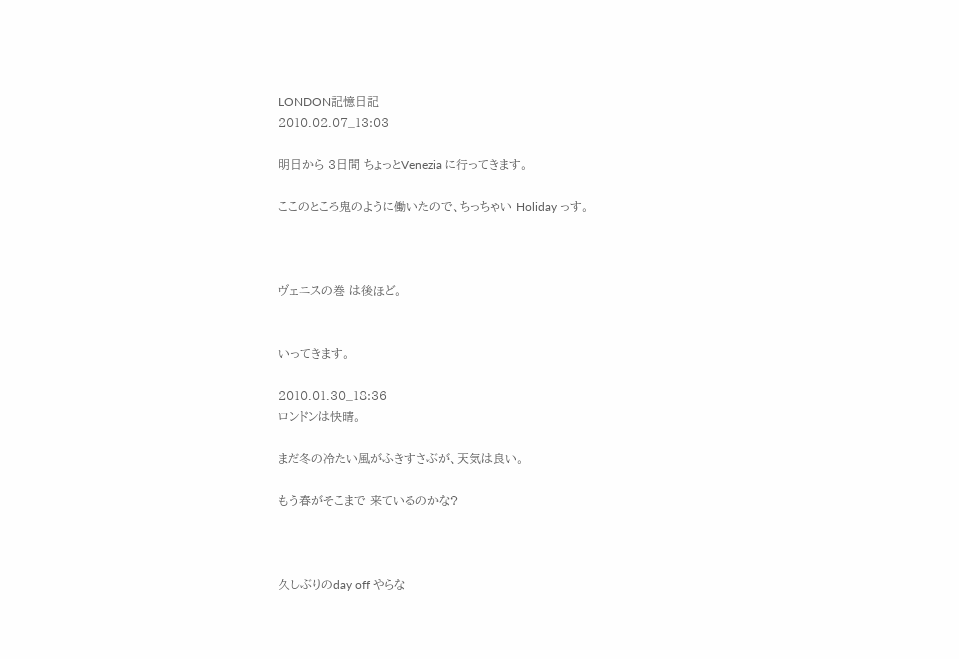LONDON記憶日記
2010.02.07_13:03

明日から 3日間 ちょっとVenezia に行ってきます。

ここのところ鬼のように働いたので、ちっちゃい Holiday っす。



ヴェニスの巻 は後ほど。


いってきます。

2010.01.30_18:36
ロンドンは快晴。

まだ冬の冷たい風がふきすさぶが、天気は良い。

もう春がそこまで 来ているのかな?



久しぶりのday off やらな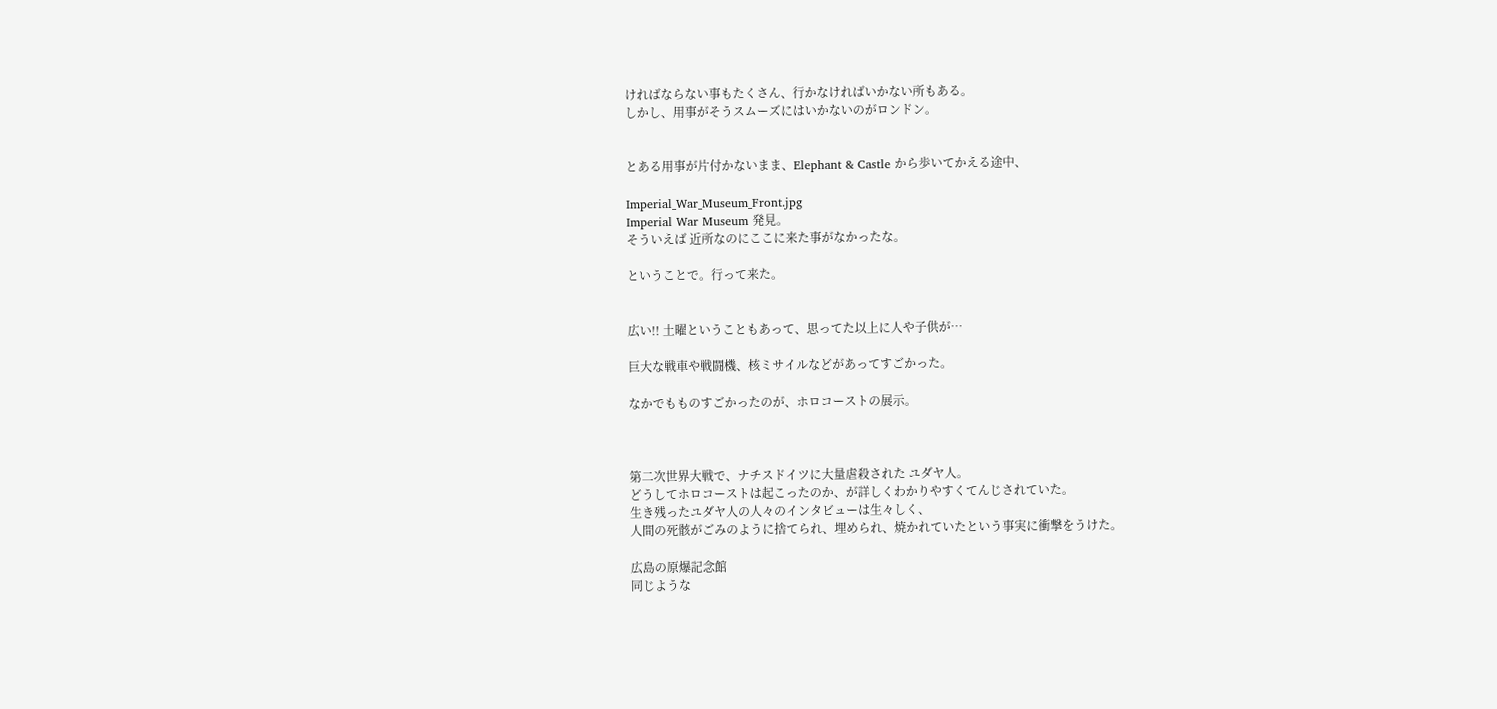ければならない事もたくさん、行かなければいかない所もある。
しかし、用事がそうスムーズにはいかないのがロンドン。


とある用事が片付かないまま、Elephant & Castle から歩いてかえる途中、

Imperial_War_Museum_Front.jpg
Imperial War Museum 発見。
そういえば 近所なのにここに来た事がなかったな。

ということで。行って来た。


広い!! 土曜ということもあって、思ってた以上に人や子供が…

巨大な戦車や戦闘機、核ミサイルなどがあってすごかった。

なかでもものすごかったのが、ホロコーストの展示。



第二次世界大戦で、ナチスドイツに大量虐殺された ユダヤ人。
どうしてホロコーストは起こったのか、が詳しくわかりやすくてんじされていた。
生き残ったユダヤ人の人々のインタビューは生々しく、
人間の死骸がごみのように捨てられ、埋められ、焼かれていたという事実に衝撃をうけた。

広島の原爆記念館
同じような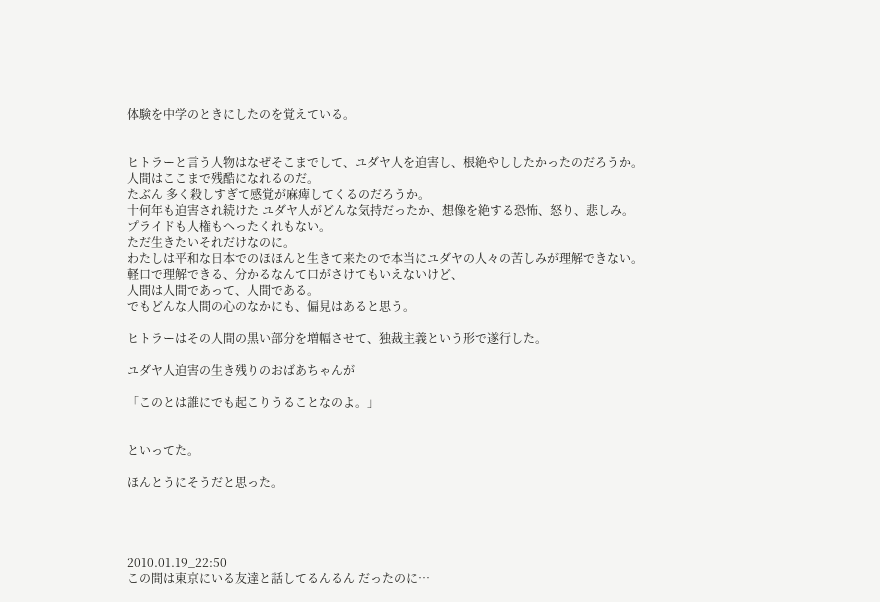体験を中学のときにしたのを覚えている。


ヒトラーと言う人物はなぜそこまでして、ユダヤ人を迫害し、根絶やししたかったのだろうか。
人間はここまで残酷になれるのだ。
たぶん 多く殺しすぎて感覚が麻痺してくるのだろうか。
十何年も迫害され続けた ユダヤ人がどんな気持だったか、想像を絶する恐怖、怒り、悲しみ。
プライドも人権もへったくれもない。
ただ生きたいそれだけなのに。
わたしは平和な日本でのほほんと生きて来たので本当にユダヤの人々の苦しみが理解できない。
軽口で理解できる、分かるなんて口がさけてもいえないけど、
人間は人間であって、人間である。
でもどんな人間の心のなかにも、偏見はあると思う。

ヒトラーはその人間の黒い部分を増幅させて、独裁主義という形で遂行した。

ユダヤ人迫害の生き残りのおばあちゃんが

「このとは誰にでも起こりうることなのよ。」


といってた。

ほんとうにそうだと思った。




2010.01.19_22:50
この間は東京にいる友達と話してるんるん だったのに…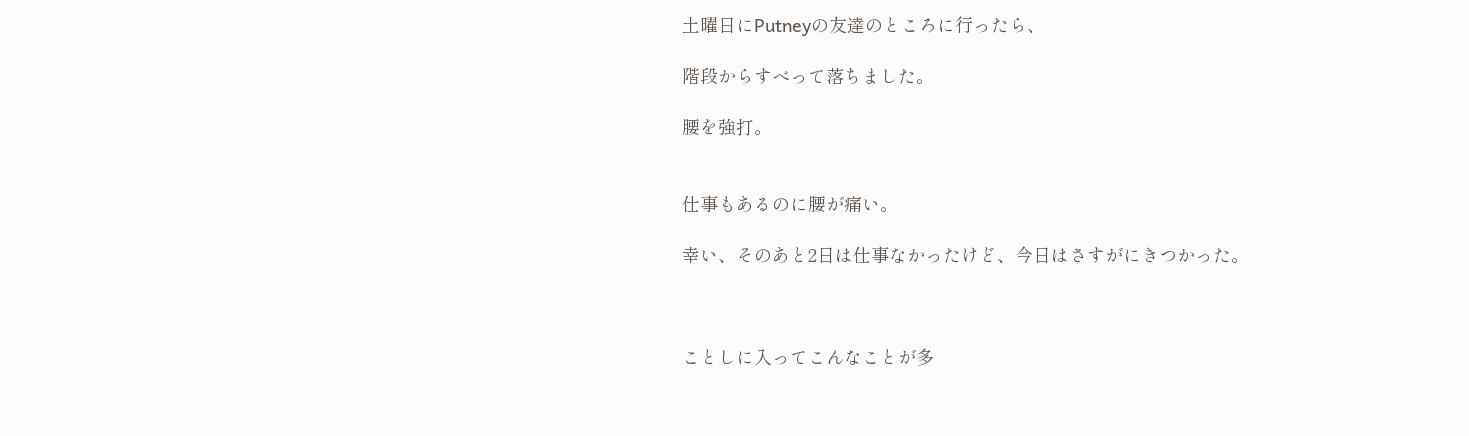土曜日にPutneyの友達のところに行ったら、

階段からすべって落ちました。

腰を強打。


仕事もあるのに腰が痛い。

幸い、そのあと2日は仕事なかったけど、今日はさすがにきつかった。



ことしに入ってこんなことが多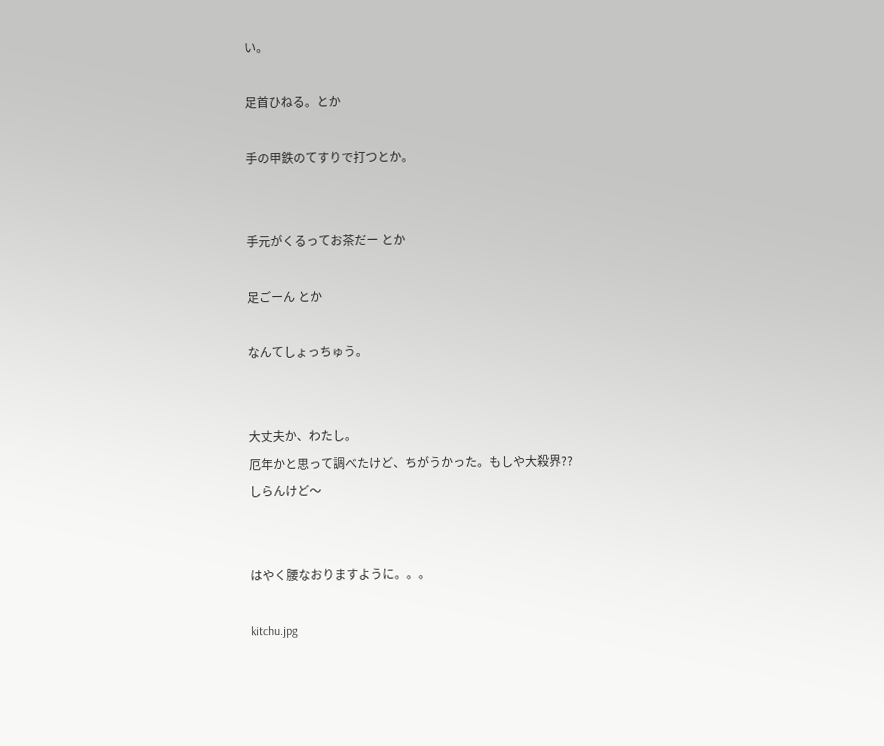い。

足首ひねる。とか

手の甲鉄のてすりで打つとか。


手元がくるってお茶だー とか

足ごーん とか

なんてしょっちゅう。


大丈夫か、わたし。
厄年かと思って調べたけど、ちがうかった。もしや大殺界??
しらんけど〜


はやく腰なおりますように。。。

kitchu.jpg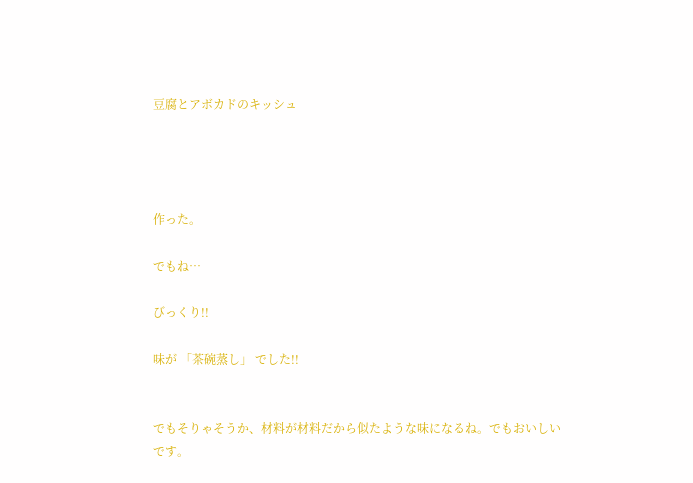豆腐とアボカドのキッシュ




作った。

でもね…

びっくり!!

味が 「茶碗蒸し」 でした!!


でもそりゃそうか、材料が材料だから似たような味になるね。でもおいしいです。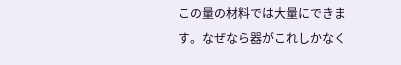この量の材料では大量にできます。なぜなら器がこれしかなく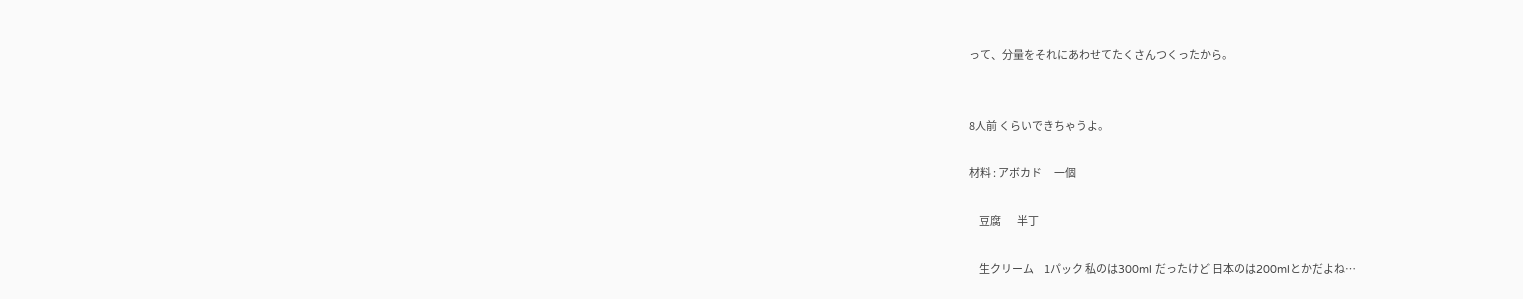って、分量をそれにあわせてたくさんつくったから。


8人前 くらいできちゃうよ。

材料 : アボカド      一個

     豆腐        半丁

     生クリーム     1パック 私のは300ml だったけど 日本のは200mlとかだよね…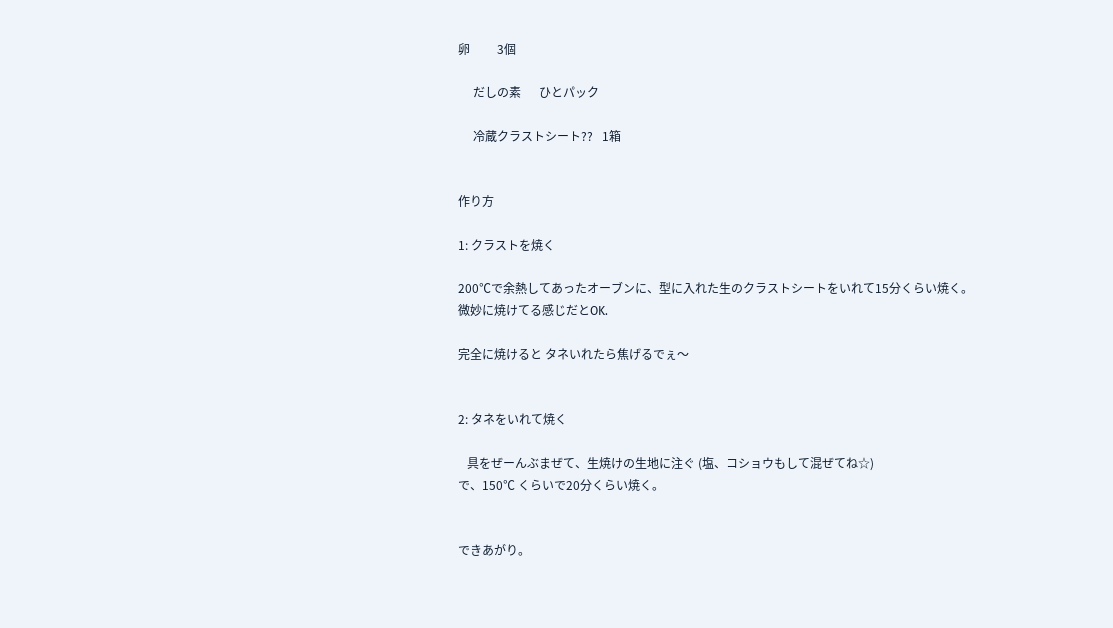卵         3個

     だしの素      ひとパック

     冷蔵クラストシート??   1箱


作り方

1: クラストを焼く

200℃で余熱してあったオーブンに、型に入れた生のクラストシートをいれて15分くらい焼く。
微妙に焼けてる感じだとOK.

完全に焼けると タネいれたら焦げるでぇ〜


2: タネをいれて焼く

   具をぜーんぶまぜて、生焼けの生地に注ぐ (塩、コショウもして混ぜてね☆)
で、150℃ くらいで20分くらい焼く。


できあがり。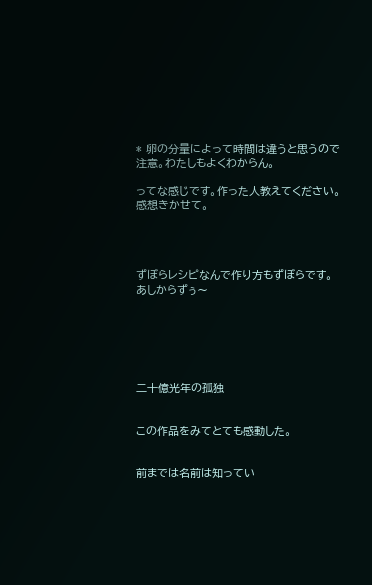* 卵の分量によって時間は違うと思うので注意。わたしもよくわからん。

ってな感じです。作った人教えてください。感想きかせて。




ずぼらレシピなんで作り方もずぼらです。あしからずぅ〜






二十億光年の孤独


この作品をみてとても感動した。


前までは名前は知ってい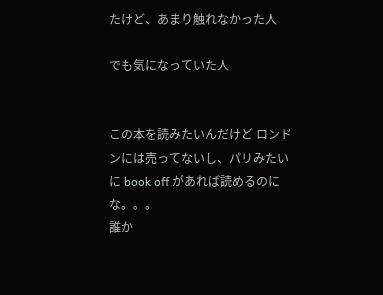たけど、あまり触れなかった人

でも気になっていた人


この本を読みたいんだけど ロンドンには売ってないし、パリみたいに book off があれば読めるのにな。。。
誰か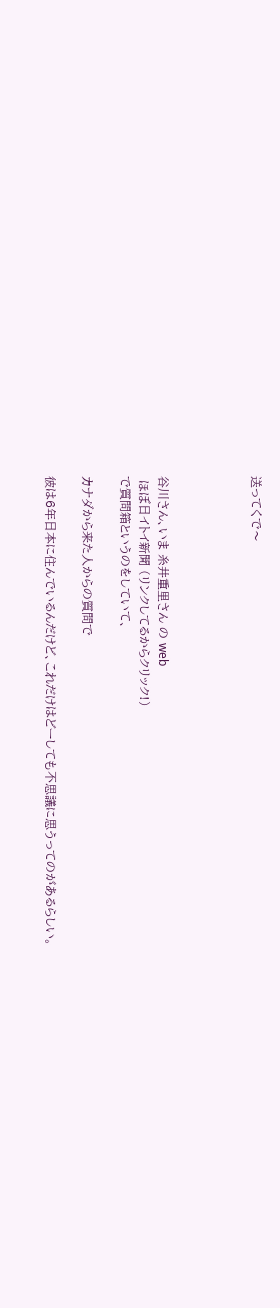送ってくで〜




谷川さん、いま 糸井重里さん の web
 ほぼ日イトイ新聞 (リンクしてるからクリック!)
で質問箱というのをしていて、

カナダから来た人からの質問で

彼は6年日本に住んでいるんだけど、これだけはどーしても不思議に思うってのがあるらしい。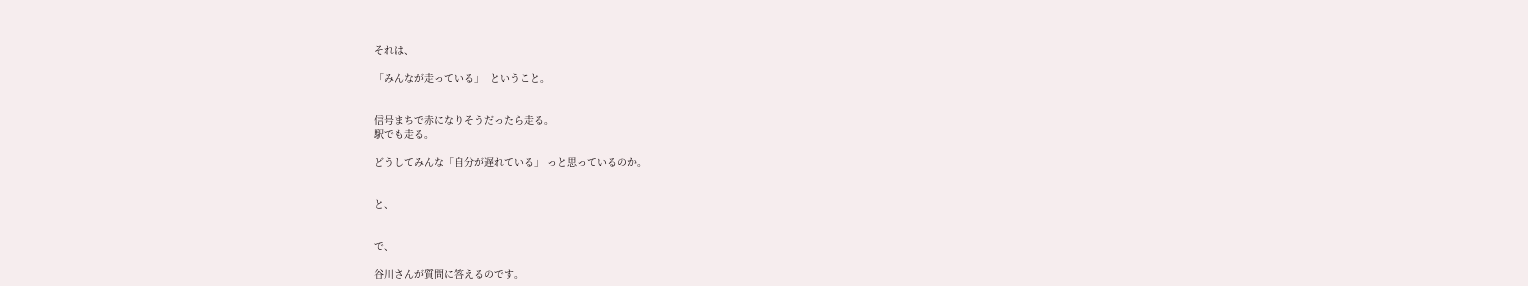それは、

「みんなが走っている」  ということ。


信号まちで赤になりそうだったら走る。
駅でも走る。

どうしてみんな「自分が遅れている」 っと思っているのか。


と、


で、

谷川さんが質問に答えるのです。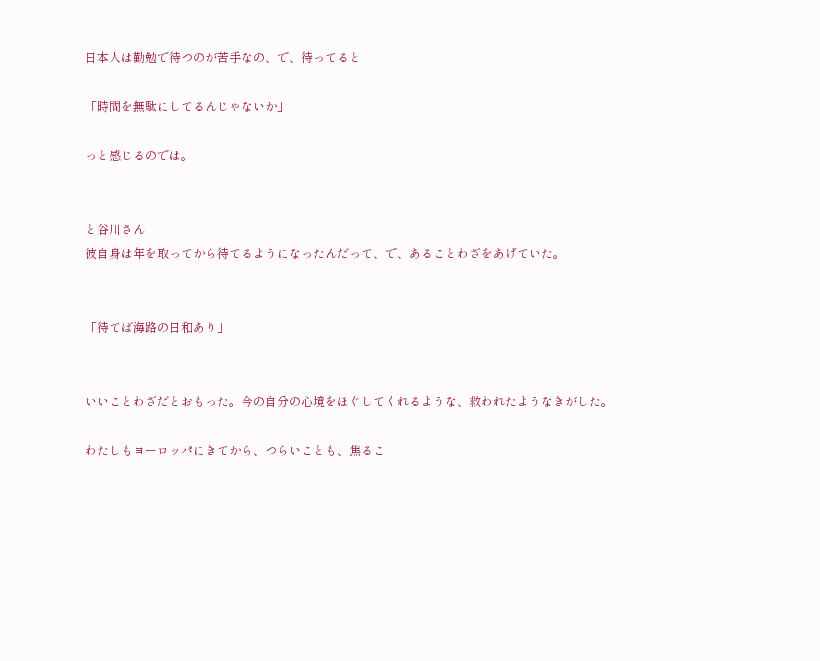日本人は勤勉で待つのが苦手なの、で、待ってると

「時間を無駄にしてるんじゃないか」

っと感じるのでは。


と谷川さん
彼自身は年を取ってから待てるようになったんだって、で、あることわざをあげていた。


「待てば海路の日和あり」


いいことわざだとおもった。今の自分の心境をほぐしてくれるような、救われたようなきがした。

わたしもヨーロッパにきてから、つらいことも、焦るこ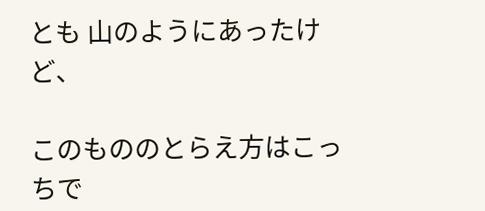とも 山のようにあったけど、

このもののとらえ方はこっちで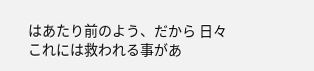はあたり前のよう、だから 日々これには救われる事があ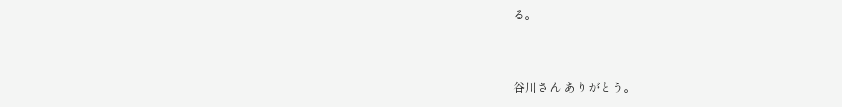る。


谷川さん ありがとう。